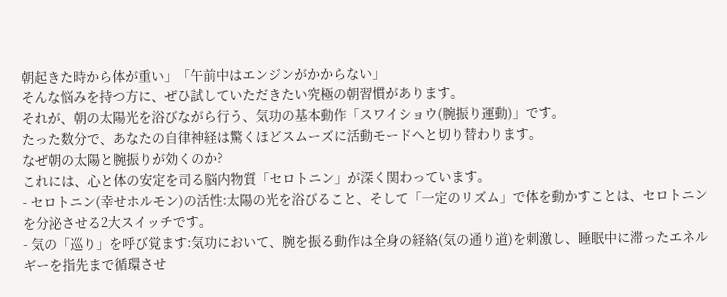朝起きた時から体が重い」「午前中はエンジンがかからない」
そんな悩みを持つ方に、ぜひ試していただきたい究極の朝習慣があります。
それが、朝の太陽光を浴びながら行う、気功の基本動作「スワイショウ(腕振り運動)」です。
たった数分で、あなたの自律神経は驚くほどスムーズに活動モードへと切り替わります。
なぜ朝の太陽と腕振りが効くのか?
これには、心と体の安定を司る脳内物質「セロトニン」が深く関わっています。
- セロトニン(幸せホルモン)の活性:太陽の光を浴びること、そして「一定のリズム」で体を動かすことは、セロトニンを分泌させる2大スイッチです。
- 気の「巡り」を呼び覚ます:気功において、腕を振る動作は全身の経絡(気の通り道)を刺激し、睡眠中に滞ったエネルギーを指先まで循環させ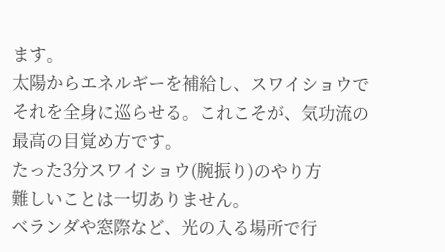ます。
太陽からエネルギーを補給し、スワイショウでそれを全身に巡らせる。これこそが、気功流の最高の目覚め方です。
たった3分スワイショウ(腕振り)のやり方
難しいことは一切ありません。
ベランダや窓際など、光の入る場所で行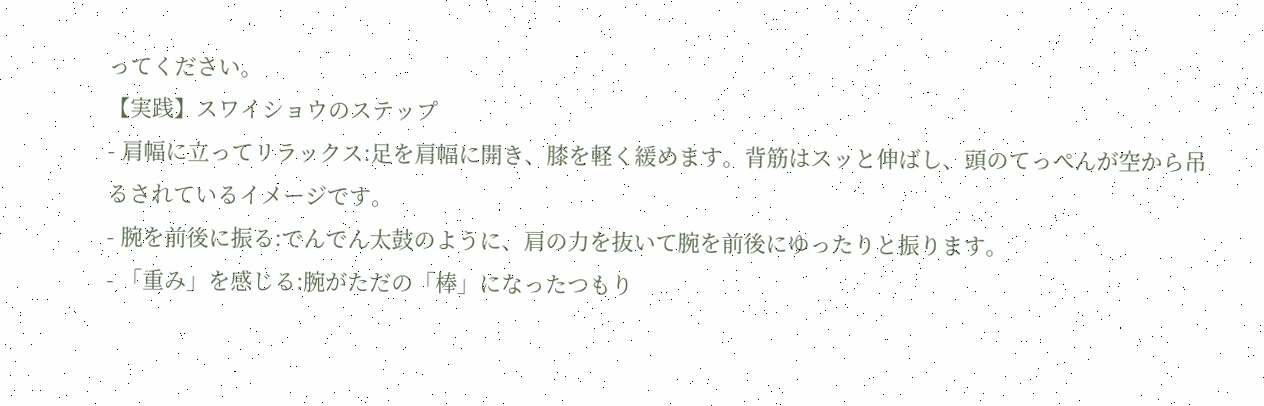ってください。
【実践】スワイショウのステップ
- 肩幅に立ってリラックス:足を肩幅に開き、膝を軽く緩めます。背筋はスッと伸ばし、頭のてっぺんが空から吊るされているイメージです。
- 腕を前後に振る:でんでん太鼓のように、肩の力を抜いて腕を前後にゆったりと振ります。
- 「重み」を感じる:腕がただの「棒」になったつもり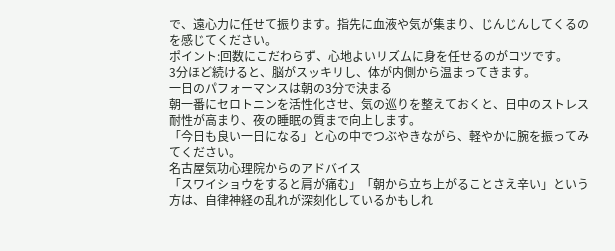で、遠心力に任せて振ります。指先に血液や気が集まり、じんじんしてくるのを感じてください。
ポイント:回数にこだわらず、心地よいリズムに身を任せるのがコツです。
3分ほど続けると、脳がスッキリし、体が内側から温まってきます。
一日のパフォーマンスは朝の3分で決まる
朝一番にセロトニンを活性化させ、気の巡りを整えておくと、日中のストレス耐性が高まり、夜の睡眠の質まで向上します。
「今日も良い一日になる」と心の中でつぶやきながら、軽やかに腕を振ってみてください。
名古屋気功心理院からのアドバイス
「スワイショウをすると肩が痛む」「朝から立ち上がることさえ辛い」という方は、自律神経の乱れが深刻化しているかもしれ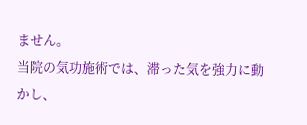ません。
当院の気功施術では、滞った気を強力に動かし、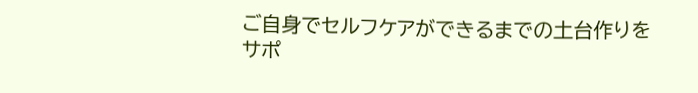ご自身でセルフケアができるまでの土台作りをサポ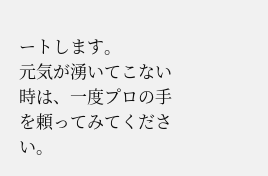ートします。
元気が湧いてこない時は、一度プロの手を頼ってみてください。